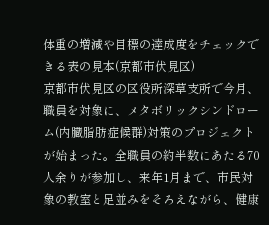体重の増減や目標の達成度をチェックできる表の見本(京都市伏見区)
京都市伏見区の区役所深草支所で今月、職員を対象に、メタボリックシンドローム(内臓脂肪症候群)対策のプロジェクトが始まった。全職員の約半数にあたる70人余りが参加し、来年1月まで、市民対象の教室と足並みをそろえながら、健康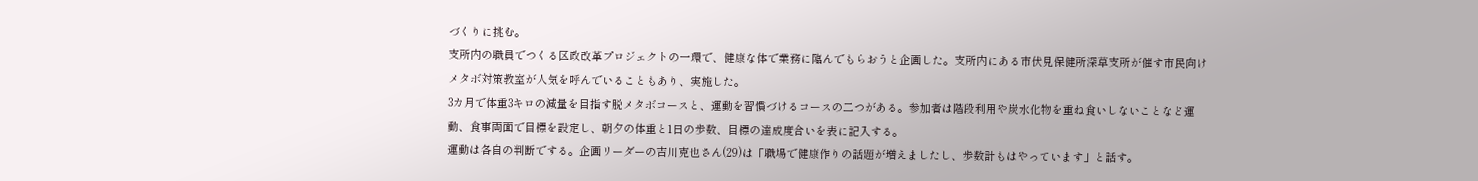づくりに挑む。
支所内の職員でつくる区政改革プロジェクトの一環で、健康な体で業務に臨んでもらおうと企画した。支所内にある市伏見保健所深草支所が催す市民向けメタボ対策教室が人気を呼んでいることもあり、実施した。
3カ月で体重3キロの減量を目指す脱メタボコースと、運動を習慣づけるコースの二つがある。参加者は階段利用や炭水化物を重ね食いしないことなど運動、食事両面で目標を設定し、朝夕の体重と1日の歩数、目標の達成度合いを表に記入する。
運動は各自の判断でする。企画リーダーの吉川克也さん(29)は「職場で健康作りの話題が増えましたし、歩数計もはやっています」と話す。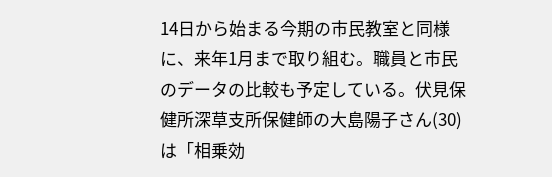14日から始まる今期の市民教室と同様に、来年1月まで取り組む。職員と市民のデータの比較も予定している。伏見保健所深草支所保健師の大島陽子さん(30)は「相乗効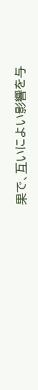果で、互いによい影響を与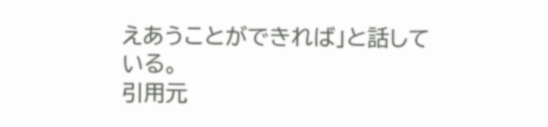えあうことができれば」と話している。
引用元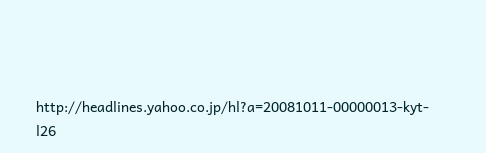http://headlines.yahoo.co.jp/hl?a=20081011-00000013-kyt-l26